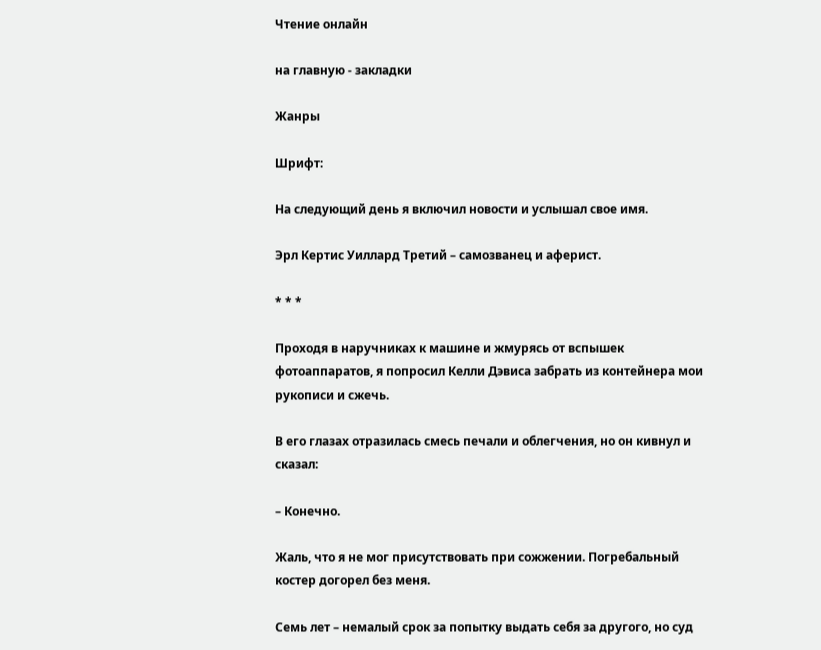Чтение онлайн

на главную - закладки

Жанры

Шрифт:

На следующий день я включил новости и услышал свое имя.

Эрл Кертис Уиллард Третий – самозванец и аферист.

* * *

Проходя в наручниках к машине и жмурясь от вспышек фотоаппаратов, я попросил Келли Дэвиса забрать из контейнера мои рукописи и сжечь.

В его глазах отразилась смесь печали и облегчения, но он кивнул и сказал:

– Конечно.

Жаль, что я не мог присутствовать при сожжении. Погребальный костер догорел без меня.

Семь лет – немалый срок за попытку выдать себя за другого, но суд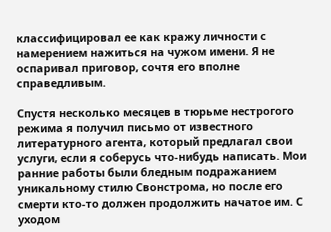классифицировал ее как кражу личности с намерением нажиться на чужом имени. Я не оспаривал приговор, сочтя его вполне справедливым.

Спустя несколько месяцев в тюрьме нестрогого режима я получил письмо от известного литературного агента, который предлагал свои услуги, если я соберусь что-нибудь написать. Мои ранние работы были бледным подражанием уникальному стилю Свонстрома, но после его смерти кто-то должен продолжить начатое им. С уходом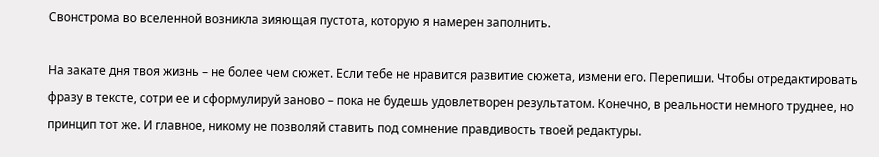Свонстрома во вселенной возникла зияющая пустота, которую я намерен заполнить.

На закате дня твоя жизнь – не более чем сюжет. Если тебе не нравится развитие сюжета, измени его. Перепиши. Чтобы отредактировать фразу в тексте, сотри ее и сформулируй заново – пока не будешь удовлетворен результатом. Конечно, в реальности немного труднее, но принцип тот же. И главное, никому не позволяй ставить под сомнение правдивость твоей редактуры.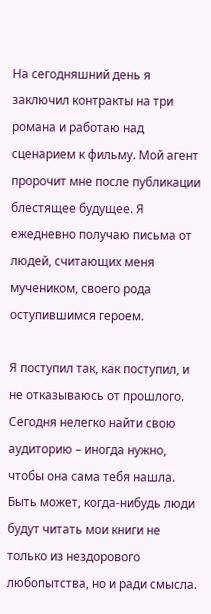На сегодняшний день я заключил контракты на три романа и работаю над сценарием к фильму. Мой агент пророчит мне после публикации блестящее будущее. Я ежедневно получаю письма от людей, считающих меня мучеником, своего рода оступившимся героем.

Я поступил так, как поступил, и не отказываюсь от прошлого. Сегодня нелегко найти свою аудиторию – иногда нужно, чтобы она сама тебя нашла. Быть может, когда-нибудь люди будут читать мои книги не только из нездорового любопытства, но и ради смысла.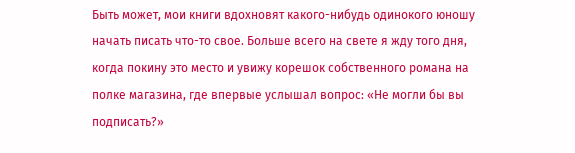Быть может, мои книги вдохновят какого-нибудь одинокого юношу начать писать что-то свое. Больше всего на свете я жду того дня, когда покину это место и увижу корешок собственного романа на полке магазина, где впервые услышал вопрос: «Не могли бы вы подписать?»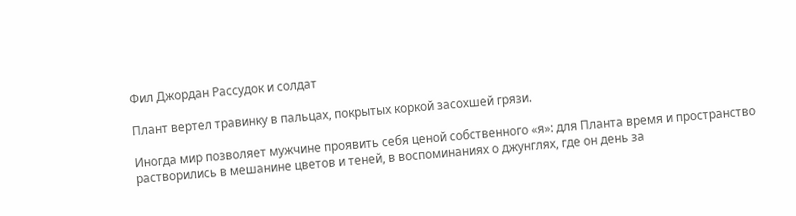Фил Джордан Рассудок и солдат

Плант вертел травинку в пальцах, покрытых коркой засохшей грязи.

Иногда мир позволяет мужчине проявить себя ценой собственного «я»: для Планта время и пространство растворились в мешанине цветов и теней, в воспоминаниях о джунглях, где он день за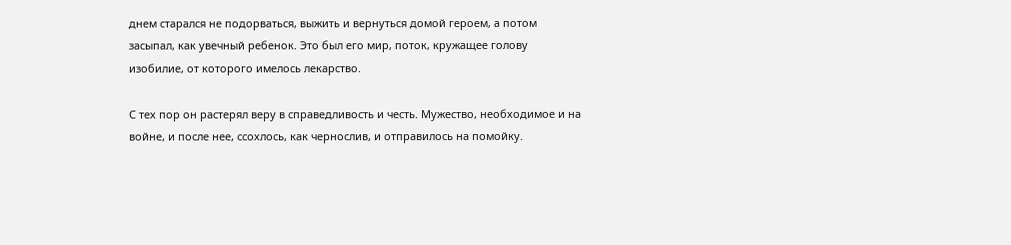днем старался не подорваться, выжить и вернуться домой героем, а потом засыпал, как увечный ребенок. Это был его мир, поток, кружащее голову изобилие, от которого имелось лекарство.

С тех пор он растерял веру в справедливость и честь. Мужество, необходимое и на войне, и после нее, ссохлось, как чернослив, и отправилось на помойку.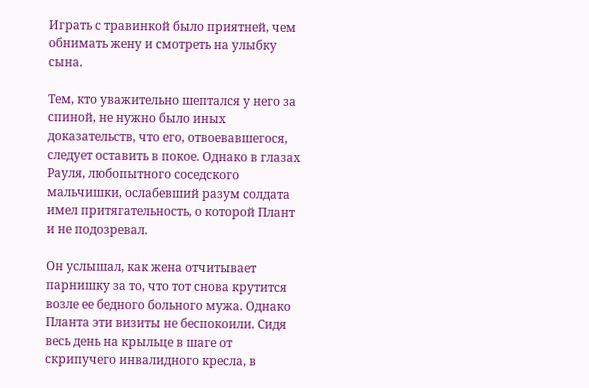Играть с травинкой было приятней, чем обнимать жену и смотреть на улыбку сына.

Тем, кто уважительно шептался у него за спиной, не нужно было иных доказательств, что его, отвоевавшегося, следует оставить в покое. Однако в глазах Рауля, любопытного соседского мальчишки, ослабевший разум солдата имел притягательность, о которой Плант и не подозревал.

Он услышал, как жена отчитывает парнишку за то, что тот снова крутится возле ее бедного больного мужа. Однако Планта эти визиты не беспокоили. Сидя весь день на крыльце в шаге от скрипучего инвалидного кресла, в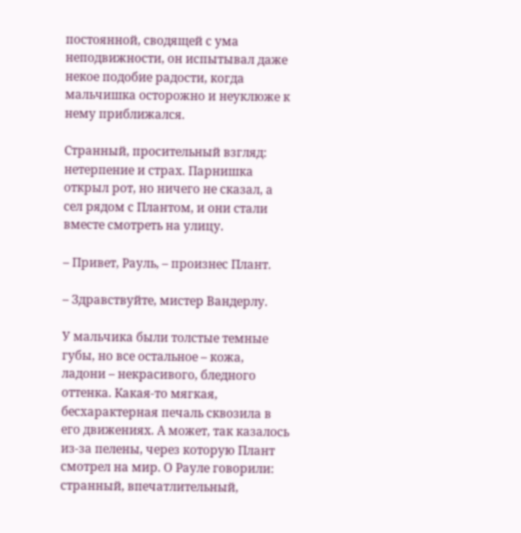постоянной, сводящей с ума неподвижности, он испытывал даже некое подобие радости, когда мальчишка осторожно и неуклюже к нему приближался.

Странный, просительный взгляд: нетерпение и страх. Парнишка открыл рот, но ничего не сказал, а сел рядом с Плантом, и они стали вместе смотреть на улицу.

– Привет, Рауль, – произнес Плант.

– Здравствуйте, мистер Вандерлу.

У мальчика были толстые темные губы, но все остальное – кожа, ладони – некрасивого, бледного оттенка. Какая-то мягкая, бесхарактерная печаль сквозила в его движениях. А может, так казалось из-за пелены, через которую Плант смотрел на мир. О Рауле говорили: странный, впечатлительный,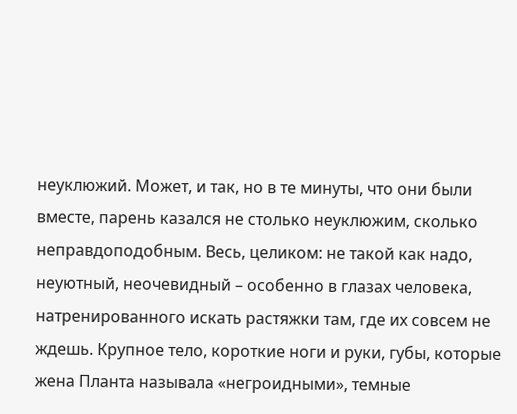неуклюжий. Может, и так, но в те минуты, что они были вместе, парень казался не столько неуклюжим, сколько неправдоподобным. Весь, целиком: не такой как надо, неуютный, неочевидный – особенно в глазах человека, натренированного искать растяжки там, где их совсем не ждешь. Крупное тело, короткие ноги и руки, губы, которые жена Планта называла «негроидными», темные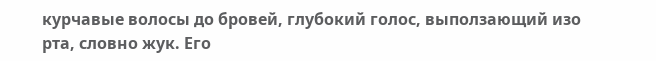курчавые волосы до бровей, глубокий голос, выползающий изо рта, словно жук. Его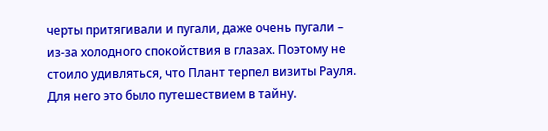черты притягивали и пугали, даже очень пугали – из-за холодного спокойствия в глазах. Поэтому не стоило удивляться, что Плант терпел визиты Рауля. Для него это было путешествием в тайну.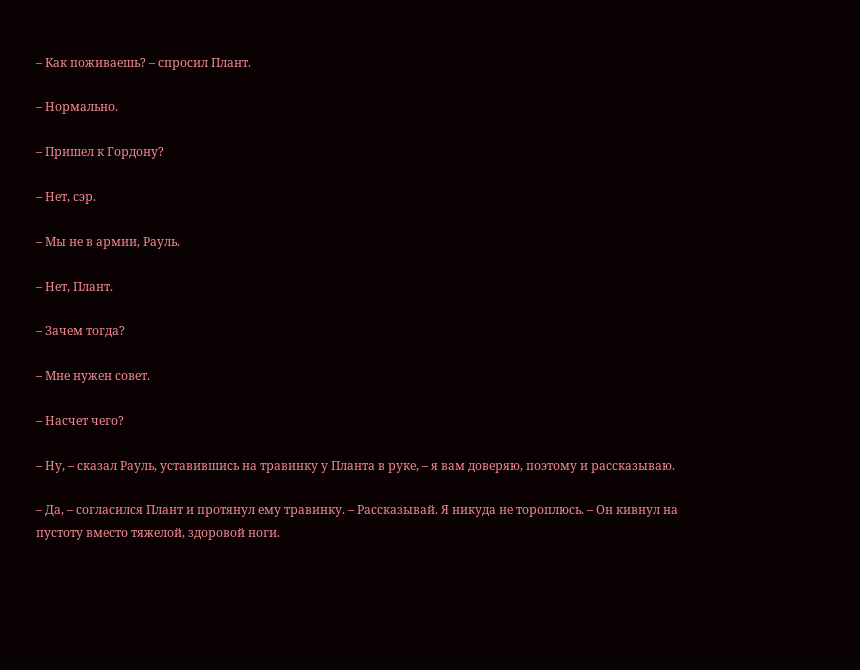– Как поживаешь? – спросил Плант.

– Нормально.

– Пришел к Гордону?

– Нет, сэр.

– Мы не в армии, Рауль.

– Нет, Плант.

– Зачем тогда?

– Мне нужен совет.

– Насчет чего?

– Ну, – сказал Рауль, уставившись на травинку у Планта в руке, – я вам доверяю, поэтому и рассказываю.

– Да, – согласился Плант и протянул ему травинку. – Рассказывай. Я никуда не тороплюсь. – Он кивнул на пустоту вместо тяжелой, здоровой ноги.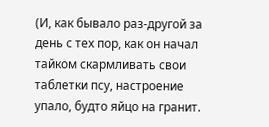(И, как бывало раз-другой за день с тех пор, как он начал тайком скармливать свои таблетки псу, настроение упало, будто яйцо на гранит.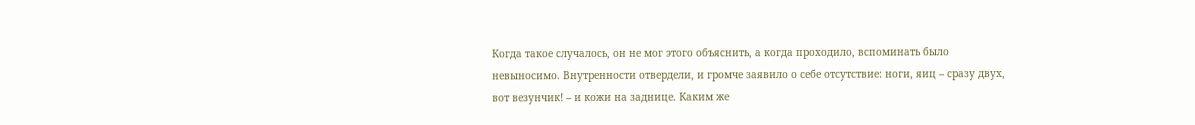Когда такое случалось, он не мог этого объяснить, а когда проходило, вспоминать было невыносимо. Внутренности отвердели, и громче заявило о себе отсутствие: ноги, яиц – сразу двух, вот везунчик! – и кожи на заднице. Каким же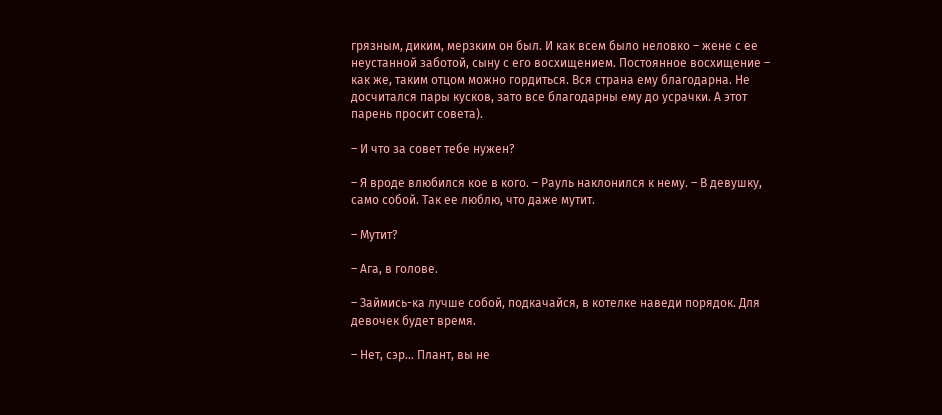грязным, диким, мерзким он был. И как всем было неловко – жене с ее неустанной заботой, сыну с его восхищением. Постоянное восхищение – как же, таким отцом можно гордиться. Вся страна ему благодарна. Не досчитался пары кусков, зато все благодарны ему до усрачки. А этот парень просит совета).

– И что за совет тебе нужен?

– Я вроде влюбился кое в кого. – Рауль наклонился к нему. – В девушку, само собой. Так ее люблю, что даже мутит.

– Мутит?

– Ага, в голове.

– Займись-ка лучше собой, подкачайся, в котелке наведи порядок. Для девочек будет время.

– Нет, сэр… Плант, вы не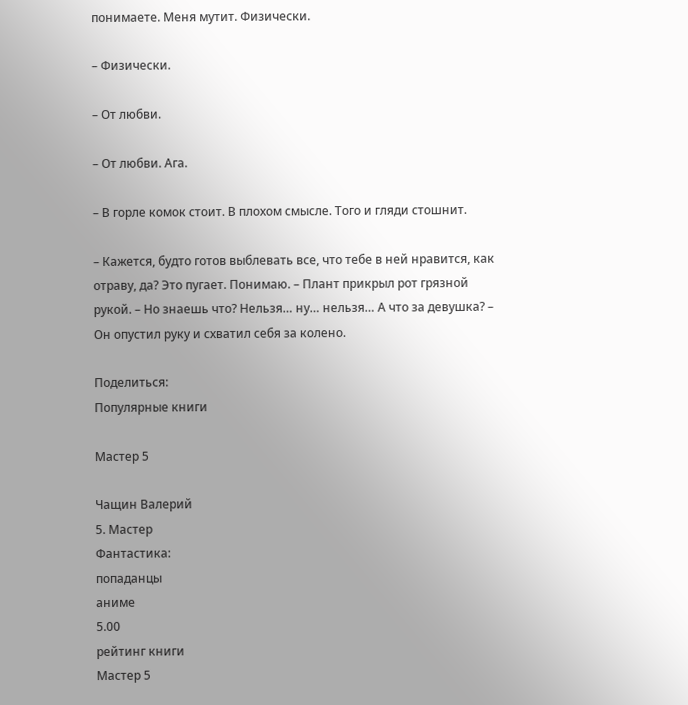понимаете. Меня мутит. Физически.

– Физически.

– От любви.

– От любви. Ага.

– В горле комок стоит. В плохом смысле. Того и гляди стошнит.

– Кажется, будто готов выблевать все, что тебе в ней нравится, как отраву, да? Это пугает. Понимаю. – Плант прикрыл рот грязной рукой. – Но знаешь что? Нельзя… ну… нельзя… А что за девушка? – Он опустил руку и схватил себя за колено.

Поделиться:
Популярные книги

Мастер 5

Чащин Валерий
5. Мастер
Фантастика:
попаданцы
аниме
5.00
рейтинг книги
Мастер 5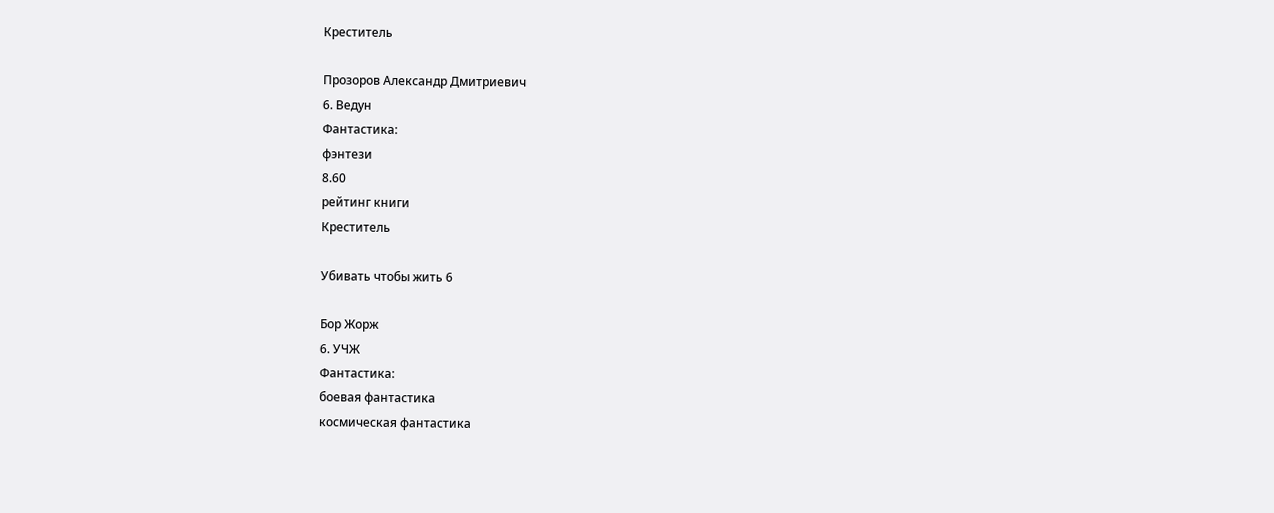Креститель

Прозоров Александр Дмитриевич
6. Ведун
Фантастика:
фэнтези
8.60
рейтинг книги
Креститель

Убивать чтобы жить 6

Бор Жорж
6. УЧЖ
Фантастика:
боевая фантастика
космическая фантастика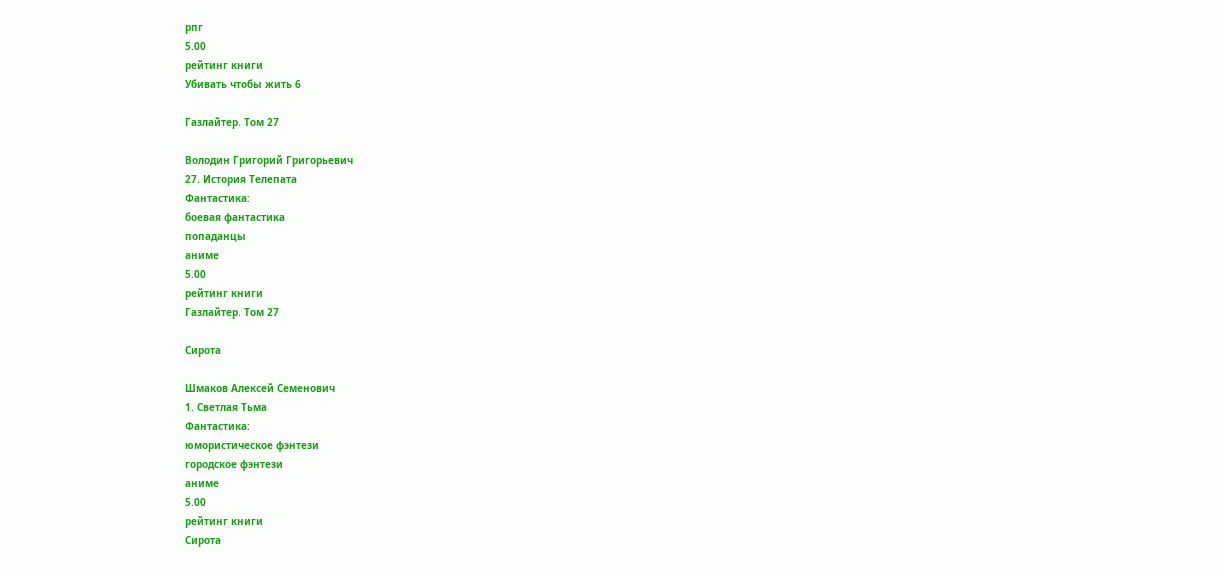рпг
5.00
рейтинг книги
Убивать чтобы жить 6

Газлайтер. Том 27

Володин Григорий Григорьевич
27. История Телепата
Фантастика:
боевая фантастика
попаданцы
аниме
5.00
рейтинг книги
Газлайтер. Том 27

Сирота

Шмаков Алексей Семенович
1. Светлая Тьма
Фантастика:
юмористическое фэнтези
городское фэнтези
аниме
5.00
рейтинг книги
Сирота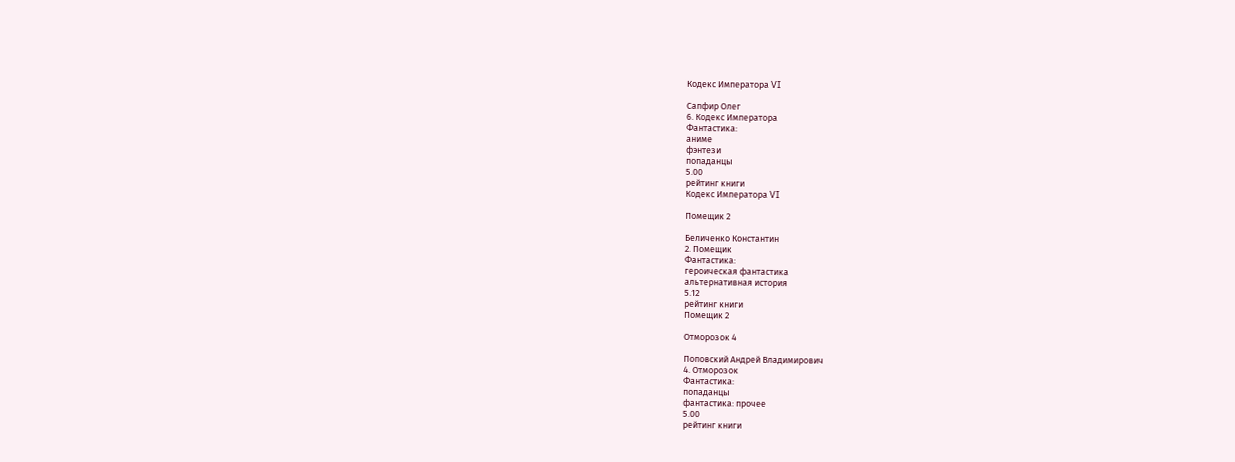Кодекс Императора VI

Сапфир Олег
6. Кодекс Императора
Фантастика:
аниме
фэнтези
попаданцы
5.00
рейтинг книги
Кодекс Императора VI

Помещик 2

Беличенко Константин
2. Помещик
Фантастика:
героическая фантастика
альтернативная история
5.12
рейтинг книги
Помещик 2

Отморозок 4

Поповский Андрей Владимирович
4. Отморозок
Фантастика:
попаданцы
фантастика: прочее
5.00
рейтинг книги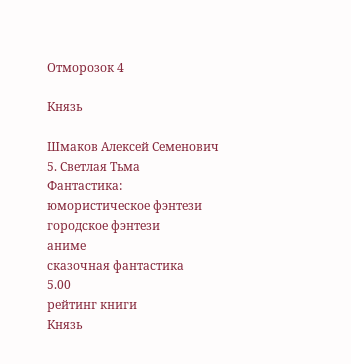Отморозок 4

Князь

Шмаков Алексей Семенович
5. Светлая Тьма
Фантастика:
юмористическое фэнтези
городское фэнтези
аниме
сказочная фантастика
5.00
рейтинг книги
Князь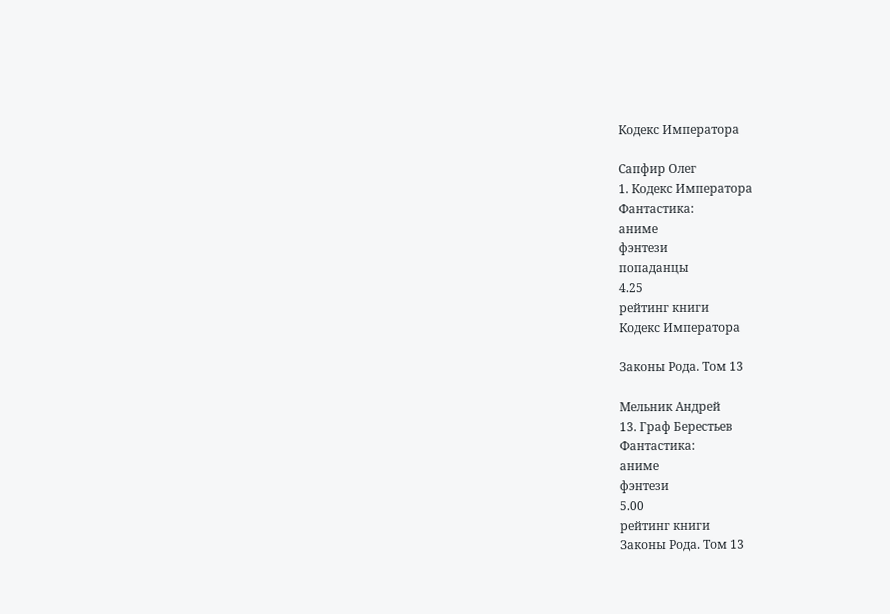Кодекс Императора

Сапфир Олег
1. Кодекс Императора
Фантастика:
аниме
фэнтези
попаданцы
4.25
рейтинг книги
Кодекс Императора

Законы Рода. Том 13

Мельник Андрей
13. Граф Берестьев
Фантастика:
аниме
фэнтези
5.00
рейтинг книги
Законы Рода. Том 13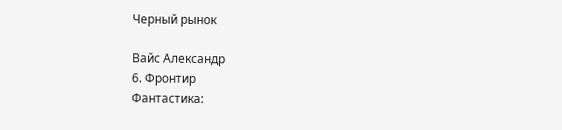Черный рынок

Вайс Александр
6. Фронтир
Фантастика: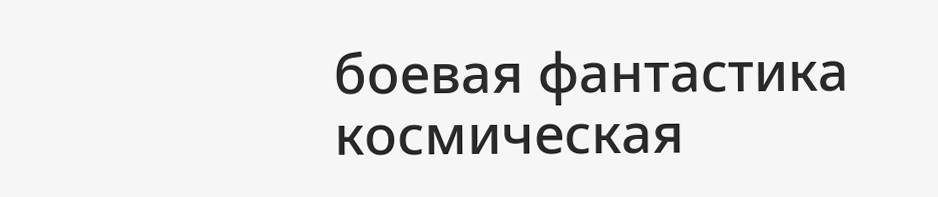боевая фантастика
космическая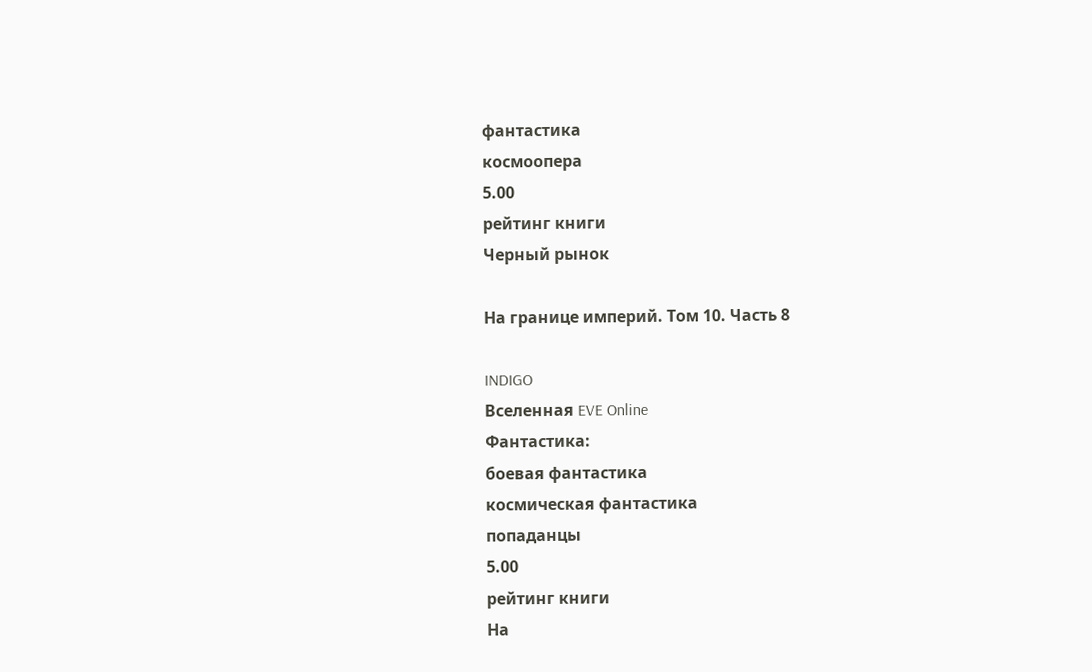фантастика
космоопера
5.00
рейтинг книги
Черный рынок

На границе империй. Том 10. Часть 8

INDIGO
Вселенная EVE Online
Фантастика:
боевая фантастика
космическая фантастика
попаданцы
5.00
рейтинг книги
На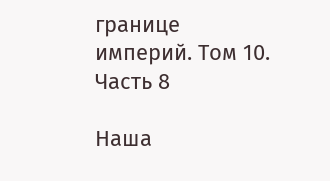границе империй. Том 10. Часть 8

Наша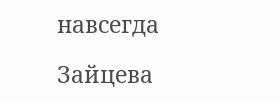навсегда

Зайцева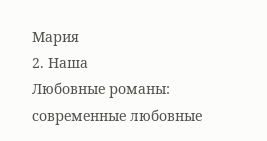Мария
2. Наша
Любовные романы:
современные любовные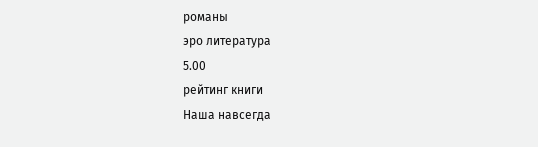романы
эро литература
5.00
рейтинг книги
Наша навсегда